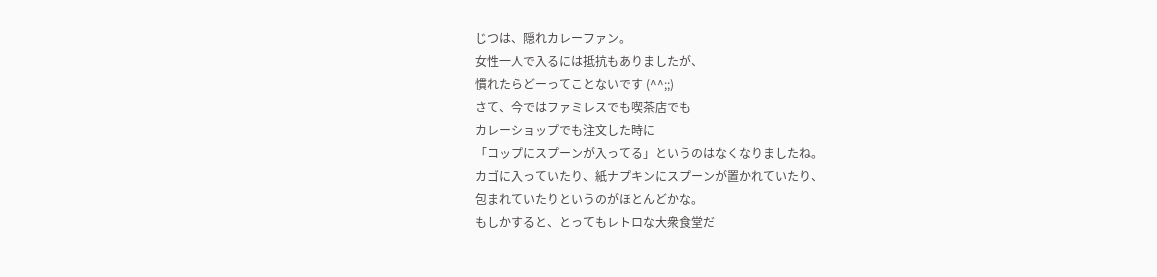じつは、隠れカレーファン。
女性一人で入るには抵抗もありましたが、
慣れたらどーってことないです (^^;;)
さて、今ではファミレスでも喫茶店でも
カレーショップでも注文した時に
「コップにスプーンが入ってる」というのはなくなりましたね。
カゴに入っていたり、紙ナプキンにスプーンが置かれていたり、
包まれていたりというのがほとんどかな。
もしかすると、とってもレトロな大衆食堂だ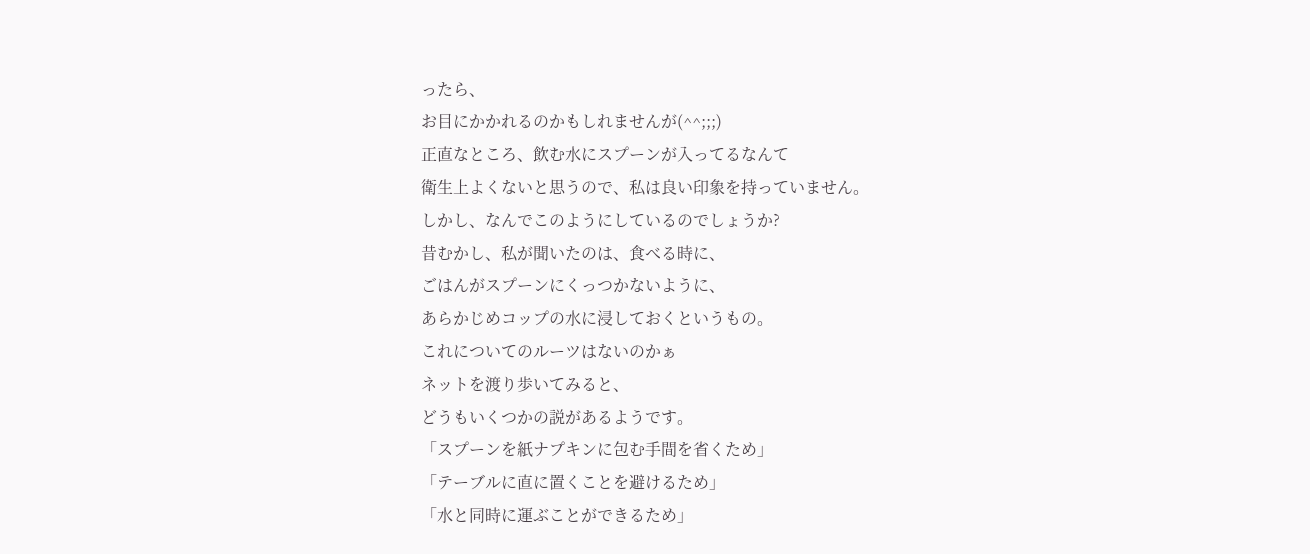ったら、
お目にかかれるのかもしれませんが(^^;;;)
正直なところ、飲む水にスプーンが入ってるなんて
衛生上よくないと思うので、私は良い印象を持っていません。
しかし、なんでこのようにしているのでしょうか?
昔むかし、私が聞いたのは、食べる時に、
ごはんがスプーンにくっつかないように、
あらかじめコップの水に浸しておくというもの。
これについてのルーツはないのかぁ
ネットを渡り歩いてみると、
どうもいくつかの説があるようです。
「スプーンを紙ナプキンに包む手間を省くため」
「テーブルに直に置くことを避けるため」
「水と同時に運ぶことができるため」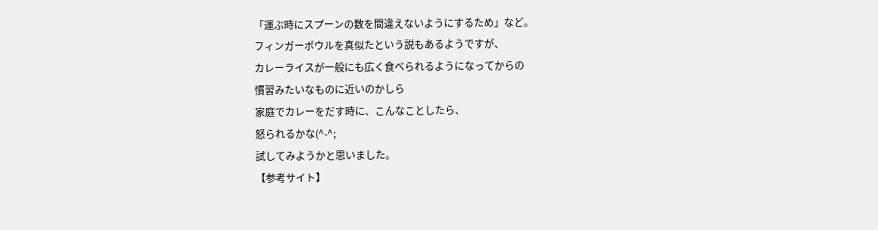「運ぶ時にスプーンの数を間違えないようにするため」など。
フィンガーボウルを真似たという説もあるようですが、
カレーライスが一般にも広く食べられるようになってからの
慣習みたいなものに近いのかしら
家庭でカレーをだす時に、こんなことしたら、
怒られるかな(^-^;
試してみようかと思いました。
【参考サイト】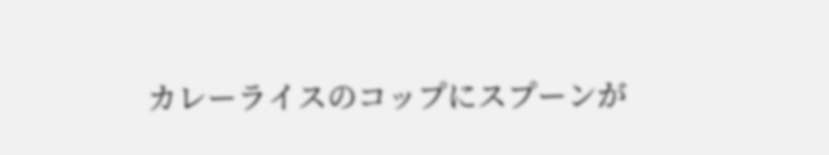カレーライスのコップにスプーンが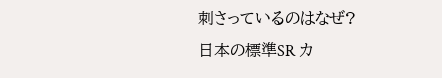刺さっているのはなぜ?
日本の標準SR カ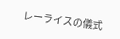レーライスの儀式